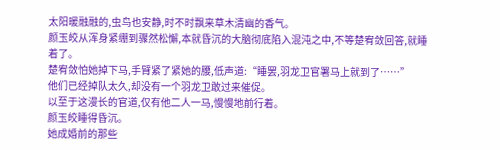太阳暖融融的,虫鸟也安静,时不时飘来草木清幽的香气。
颜玉皎从浑身紧绷到骤然松懈,本就昏沉的大脑彻底陷入混沌之中,不等楚宥敛回答,就睡着了。
楚宥敛怕她掉下马,手臂紧了紧她的腰,低声道:“睡罢,羽龙卫官署马上就到了……”
他们已经掉队太久,却没有一个羽龙卫敢过来催促。
以至于这漫长的官道,仅有他二人一马,慢慢地前行着。
颜玉皎睡得昏沉。
她成婚前的那些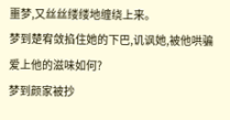噩梦,又丝丝缕缕地缠绕上来。
梦到楚宥敛掐住她的下巴,讥讽她,被他哄骗爱上他的滋味如何?
梦到颜家被抄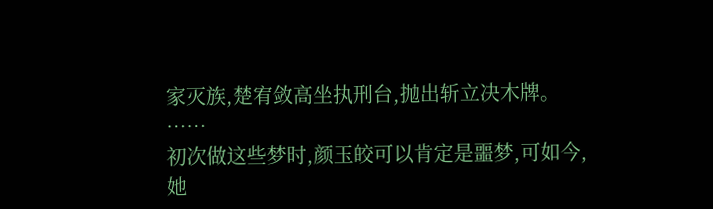家灭族,楚宥敛高坐执刑台,抛出斩立决木牌。
……
初次做这些梦时,颜玉皎可以肯定是噩梦,可如今,她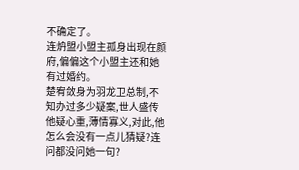不确定了。
连炿盟小盟主孤身出现在颜府,偏偏这个小盟主还和她有过婚约。
楚宥敛身为羽龙卫总制,不知办过多少疑案,世人盛传他疑心重,薄情寡义,对此,他怎么会没有一点儿猜疑?连问都没问她一句?